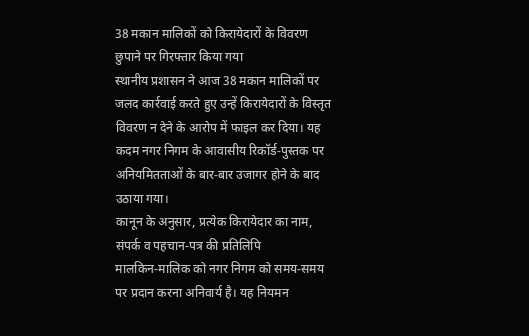38 मकान मालिकों को किरायेदारों के विवरण छुपाने पर गिरफ्तार किया गया
स्थानीय प्रशासन ने आज 38 मकान मालिकों पर जलद कार्रवाई करते हुए उन्हें किरायेदारों के विस्तृत विवरण न देने के आरोप में फाइल कर दिया। यह कदम नगर निगम के आवासीय रिकॉर्ड‑पुस्तक पर अनियमितताओं के बार‑बार उजागर होने के बाद उठाया गया।
कानून के अनुसार, प्रत्येक किरायेदार का नाम, संपर्क व पहचान‑पत्र की प्रतिलिपि मालकिन‑मालिक को नगर निगम को समय‑समय पर प्रदान करना अनिवार्य है। यह नियमन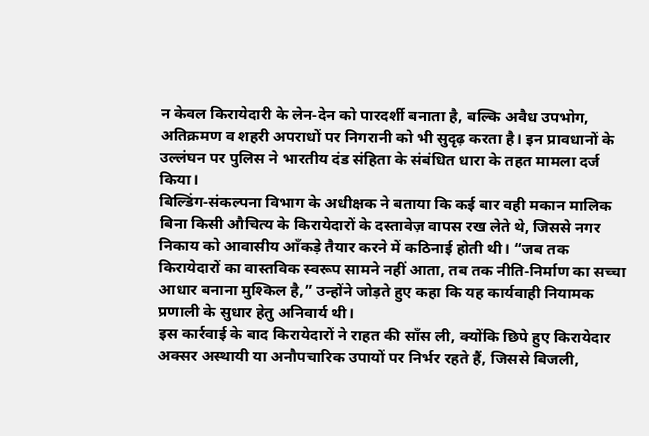न केवल किरायेदारी के लेन‑देन को पारदर्शी बनाता है, बल्कि अवैध उपभोग, अतिक्रमण व शहरी अपराधों पर निगरानी को भी सुदृढ़ करता है। इन प्रावधानों के उल्लंघन पर पुलिस ने भारतीय दंड संहिता के संबंधित धारा के तहत मामला दर्ज किया।
बिल्डिंग‑संकल्पना विभाग के अधीक्षक ने बताया कि कई बार वही मकान मालिक बिना किसी औचित्य के किरायेदारों के दस्तावेज़ वापस रख लेते थे, जिससे नगर निकाय को आवासीय आँकड़े तैयार करने में कठिनाई होती थी। “जब तक किरायेदारों का वास्तविक स्वरूप सामने नहीं आता, तब तक नीति‑निर्माण का सच्चा आधार बनाना मुश्किल है,” उन्होंने जोड़ते हुए कहा कि यह कार्यवाही नियामक प्रणाली के सुधार हेतु अनिवार्य थी।
इस कार्रवाई के बाद किरायेदारों ने राहत की साँस ली, क्योंकि छिपे हुए किरायेदार अक्सर अस्थायी या अनौपचारिक उपायों पर निर्भर रहते हैं, जिससे बिजली,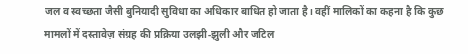जल व स्वच्छता जैसी बुनियादी सुविधा का अधिकार बाधित हो जाता है। वहीं मालिकों का कहना है कि कुछ मामलों में दस्तावेज़ संग्रह की प्रक्रिया उलझी‑झुली और जटिल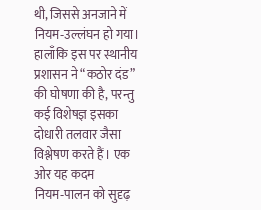थी, जिससे अनजाने में नियम‑उल्लंघन हो गया।
हालाँकि इस पर स्थानीय प्रशासन ने “कठोर दंड” की घोषणा की है, परन्तु कई विशेषज्ञ इसका दोधारी तलवार जैसा विश्लेषण करते हैं। एक ओर यह कदम नियम‑पालन को सुदृढ़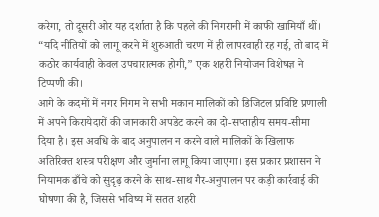करेगा, तो दूसरी ओर यह दर्शाता है कि पहले की निगरानी में काफी खामियाँ थीं। “यदि नीतियों को लागू करने में शुरुआती चरण में ही लापरवाही रह गई, तो बाद में कठोर कार्यवाही केवल उपचारात्मक होगी,” एक शहरी नियोजन विशेषज्ञ ने टिप्पणी की।
आगे के कदमों में नगर निगम ने सभी मकान मालिकों को डिजिटल प्रविष्टि प्रणाली में अपने किरायेदारों की जानकारी अपडेट करने का दो‑सप्ताहीय समय‑सीमा दिया है। इस अवधि के बाद अनुपालन न करने वाले मालिकों के खिलाफ अतिरिक्त शस्त्र परीक्षण और जुर्माना लागू किया जाएगा। इस प्रकार प्रशासन ने नियामक ढाँचे को सुदृढ़ करने के साथ-साथ गैर‑अनुपालन पर कड़ी कार्रवाई की घोषणा की है, जिससे भविष्य में सतत शहरी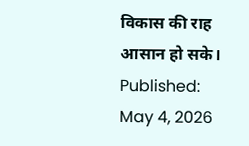विकास की राह आसान हो सके।
Published: May 4, 2026